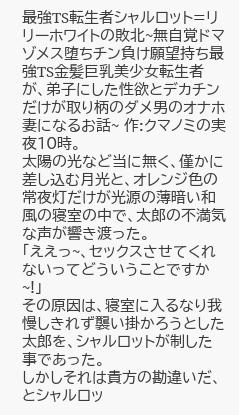最強TS転生者シャルロット=リリーホワイトの敗北~無自覚ドマゾメス堕ちチン負け願望持ち最強TS金髪巨乳美少女転生者が、弟子にした性欲とデカチンだけが取り柄のダメ男のオナホ妻になるお話~ 作:クマノミの実
夜10時。
太陽の光など当に無く、僅かに差し込む月光と、オレンジ色の常夜灯だけが光源の薄暗い和風の寝室の中で、太郎の不満気な声が響き渡った。
「ええっ~、セックスさせてくれないってどういうことですか~!」
その原因は、寝室に入るなり我慢しきれず襲い掛かろうとした太郎を、シャルロットが制した事であった。
しかしそれは貴方の勘違いだ、とシャルロッ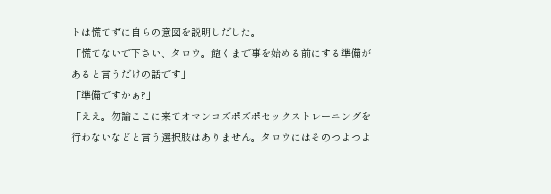トは慌てずに自らの意図を説明しだした。
「慌てないで下さい、タロウ。飽くまで事を始める前にする準備があると言うだけの話です」
「準備ですかぁ?」
「ええ。勿論ここに来てオマンコズポズポセックストレーニングを行わないなどと言う選択肢はありません。タロウにはそのつよつよ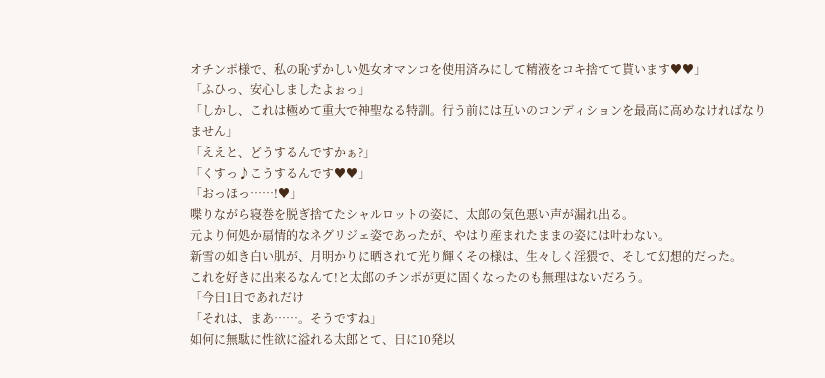オチンポ様で、私の恥ずかしい処女オマンコを使用済みにして精液をコキ捨てて貰います♥♥」
「ふひっ、安心しましたよぉっ」
「しかし、これは極めて重大で神聖なる特訓。行う前には互いのコンディションを最高に高めなければなりません」
「ええと、どうするんですかぁ?」
「くすっ♪こうするんです♥♥」
「おっほっ……!♥」
喋りながら寝巻を脱ぎ捨てたシャルロットの姿に、太郎の気色悪い声が漏れ出る。
元より何処か扇情的なネグリジェ姿であったが、やはり産まれたままの姿には叶わない。
新雪の如き白い肌が、月明かりに晒されて光り輝くその様は、生々しく淫猥で、そして幻想的だった。
これを好きに出来るなんて!と太郎のチンポが更に固くなったのも無理はないだろう。
「今日1日であれだけ
「それは、まあ……。そうですね」
如何に無駄に性欲に溢れる太郎とて、日に10発以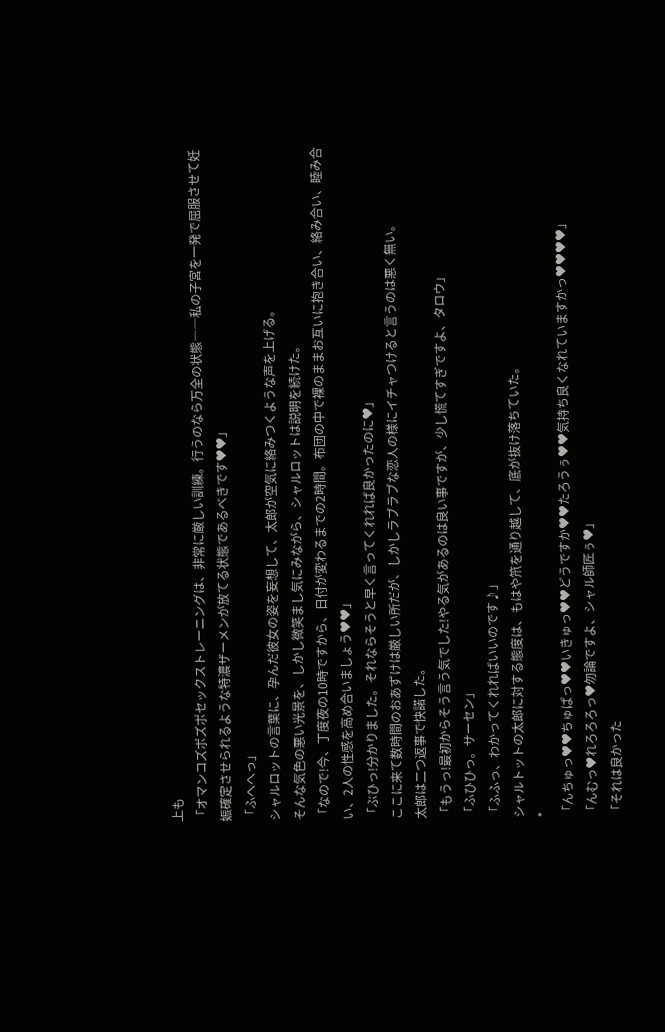上も
「オマンコズポズポセックストレーニングは、非常に厳しい訓練。行うのなら万全の状態――私の子宮を一発で屈服させて妊娠確定させられるような特濃ザーメンが放てる状態であるべきです♥♥」
「ふへへっ」
シャルロットの言葉に、孕んだ彼女の姿を妄想して、太郎が空気に絡みつくような声を上げる。
そんな気色の悪い光景を、しかし微笑まし気にみながら、シャルロットは説明を続けた。
「なので!今、丁度夜の10時ですから、日付が変わるまでの2時間。布団の中で裸のままお互いに抱き合い、絡み合い、睦み合い、2人の性感を高め合いましょう♥♥」
「ぶひっ!分かりました。それならそうと早く言ってくれれば良かったのに♥」
ここに来て数時間のおあずけは厳しい所だが、しかしラブラブな恋人の様にイチャつけると言うのは悪く無い。
太郎は二つ返事で快諾した。
「もうっ!最初からそう言う気でした!やる気があるのは良い事ですが、少し慌てすぎですよ、タロウ」
「ふひひっ。サーセン」
「ふふっ、わかってくれればいいのです♪」
シャルトットの太郎に対する態度は、もはや笊を通り越して、底が抜け落ちていた。
*
「んちゅっ♥♥ちゅぱっ♥♥いきゅっ♥♥どうですか♥♥たろうぅ♥♥気持ち良くなれていますかっ♥♥♥♥」
「んむっ♥れろろろっ♥勿論ですよ、シャル師匠ぅ♥」
「それは良かった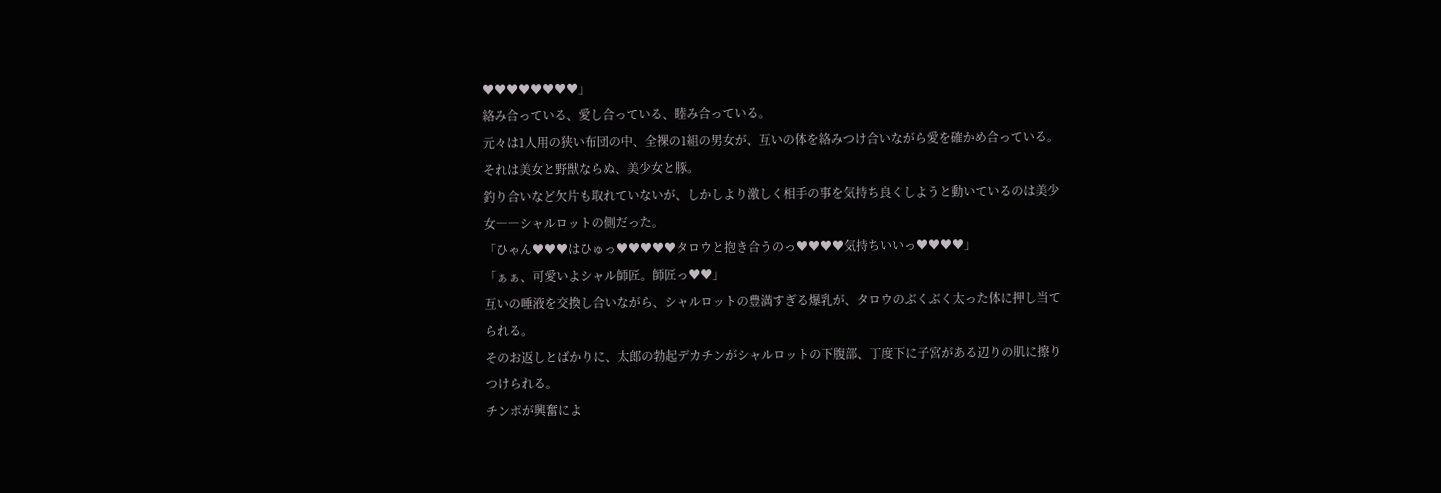♥♥♥♥♥♥♥♥」
絡み合っている、愛し合っている、睦み合っている。
元々は1人用の狭い布団の中、全裸の1組の男女が、互いの体を絡みつけ合いながら愛を確かめ合っている。
それは美女と野獣ならぬ、美少女と豚。
釣り合いなど欠片も取れていないが、しかしより激しく相手の事を気持ち良くしようと動いているのは美少女――シャルロットの側だった。
「ひゃん♥♥♥はひゅっ♥♥♥♥♥タロウと抱き合うのっ♥♥♥♥気持ちいいっ♥♥♥♥」
「ぁぁ、可愛いよシャル師匠。師匠っ♥♥」
互いの唾液を交換し合いながら、シャルロットの豊満すぎる爆乳が、タロウのぶくぶく太った体に押し当てられる。
そのお返しとばかりに、太郎の勃起デカチンがシャルロットの下腹部、丁度下に子宮がある辺りの肌に擦りつけられる。
チンポが興奮によ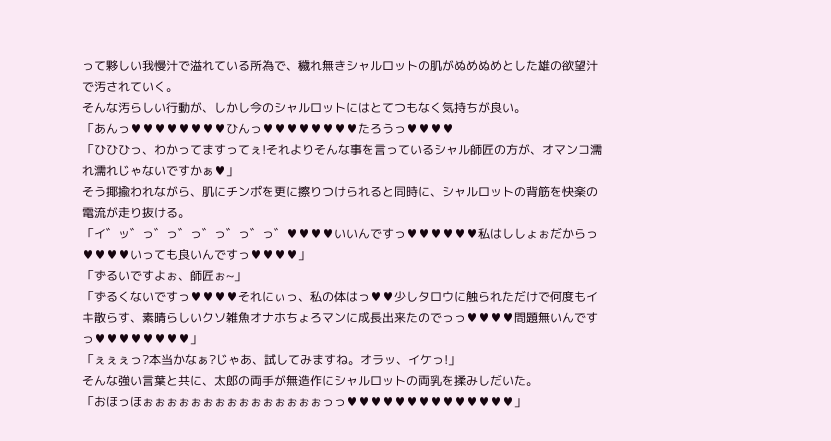って夥しい我慢汁で溢れている所為で、穢れ無きシャルロットの肌がぬめぬめとした雄の欲望汁で汚されていく。
そんな汚らしい行動が、しかし今のシャルロットにはとてつもなく気持ちが良い。
「あんっ♥♥♥♥♥♥♥♥ひんっ♥♥♥♥♥♥♥♥たろうっ♥♥♥♥
「ひひひっ、わかってますってぇ!それよりそんな事を言っているシャル師匠の方が、オマンコ濡れ濡れじゃないですかぁ♥」
そう揶揄われながら、肌にチンポを更に擦りつけられると同時に、シャルロットの背筋を快楽の電流が走り抜ける。
「イ゛ッ゛っ゛っ゛っ゛っ゛っ゛っ゛♥♥♥♥いいんですっ♥♥♥♥♥♥私はししょぉだからっ♥♥♥♥いっても良いんですっ♥♥♥♥」
「ずるいですよぉ、師匠ぉ~」
「ずるくないですっ♥♥♥♥それにぃっ、私の体はっ♥♥少しタロウに触られただけで何度もイキ散らす、素晴らしいクソ雑魚オナホちょろマンに成長出来たのでっっ♥♥♥♥問題無いんですっ♥♥♥♥♥♥♥♥」
「ぇぇぇっ?本当かなぁ?じゃあ、試してみますね。オラッ、イケっ!」
そんな強い言葉と共に、太郎の両手が無造作にシャルロットの両乳を揉みしだいた。
「おほっほぉぉぉぉぉぉぉぉぉぉぉぉぉぉぉっっ♥♥♥♥♥♥♥♥♥♥♥♥♥♥」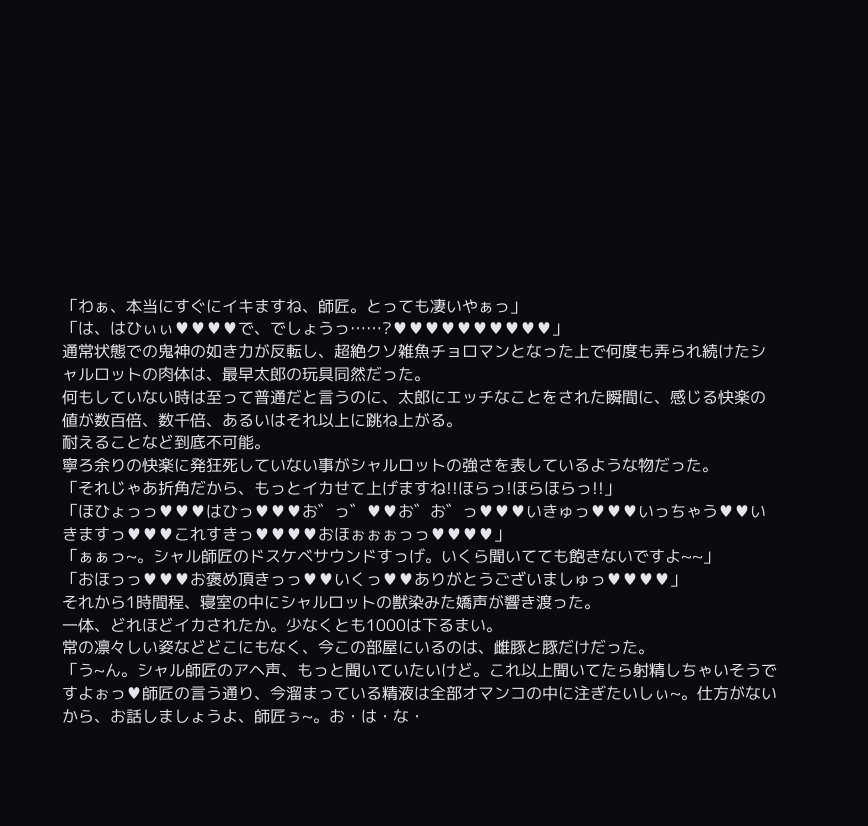「わぁ、本当にすぐにイキますね、師匠。とっても凄いやぁっ」
「は、はひぃぃ♥♥♥♥で、でしょうっ……?♥♥♥♥♥♥♥♥♥♥」
通常状態での鬼神の如き力が反転し、超絶クソ雑魚チョロマンとなった上で何度も弄られ続けたシャルロットの肉体は、最早太郎の玩具同然だった。
何もしていない時は至って普通だと言うのに、太郎にエッチなことをされた瞬間に、感じる快楽の値が数百倍、数千倍、あるいはそれ以上に跳ね上がる。
耐えることなど到底不可能。
寧ろ余りの快楽に発狂死していない事がシャルロットの強さを表しているような物だった。
「それじゃあ折角だから、もっとイカせて上げますね!!ほらっ!ほらほらっ!!」
「ほひょっっ♥♥♥はひっ♥♥♥お゛っ゛♥♥お゛お゛っ♥♥♥いきゅっ♥♥♥いっちゃう♥♥いきますっ♥♥♥これすきっ♥♥♥♥おほぉぉぉっっ♥♥♥♥」
「ぁぁっ~。シャル師匠のドスケベサウンドすっげ。いくら聞いてても飽きないですよ~~」
「おほっっ♥♥♥お褒め頂きっっ♥♥いくっ♥♥ありがとうございましゅっ♥♥♥♥」
それから1時間程、寝室の中にシャルロットの獣染みた嬌声が響き渡った。
一体、どれほどイカされたか。少なくとも1000は下るまい。
常の凛々しい姿などどこにもなく、今この部屋にいるのは、雌豚と豚だけだった。
「う~ん。シャル師匠のアヘ声、もっと聞いていたいけど。これ以上聞いてたら射精しちゃいそうですよぉっ♥師匠の言う通り、今溜まっている精液は全部オマンコの中に注ぎたいしぃ~。仕方がないから、お話しましょうよ、師匠ぅ~。お・は・な・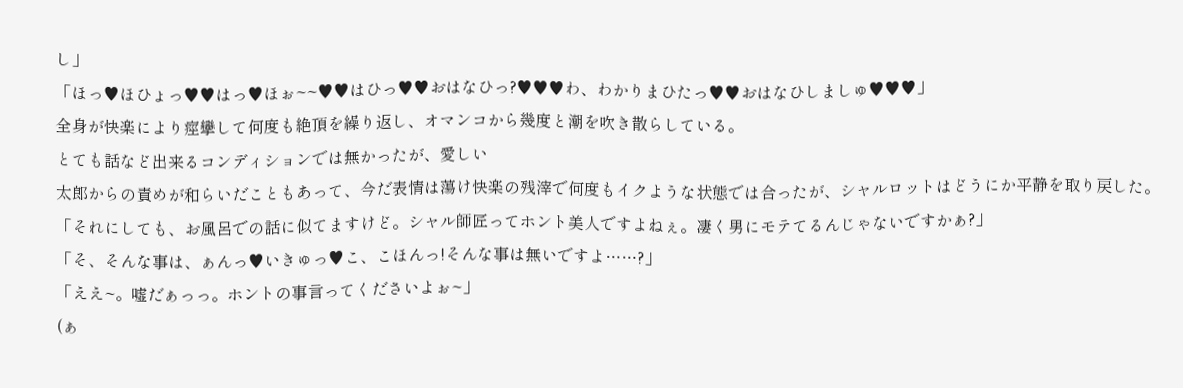し」
「ほっ♥ほひょっ♥♥はっ♥ほぉ~~♥♥はひっ♥♥おはなひっ?♥♥♥わ、わかりまひたっ♥♥おはなひしましゅ♥♥♥」
全身が快楽により痙攣して何度も絶頂を繰り返し、オマンコから幾度と潮を吹き散らしている。
とても話など出来るコンディションでは無かったが、愛しい
太郎からの責めが和らいだこともあって、今だ表情は蕩け快楽の残滓で何度もイクような状態では合ったが、シャルロットはどうにか平静を取り戻した。
「それにしても、お風呂での話に似てますけど。シャル師匠ってホント美人ですよねぇ。凄く男にモテてるんじゃないですかぁ?」
「そ、そんな事は、ぁんっ♥いきゅっ♥こ、こほんっ!そんな事は無いですよ……?」
「ええ~。嘘だぁっっ。ホントの事言ってくださいよぉ~」
(ぁ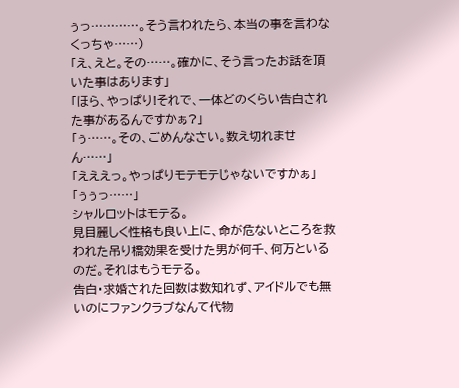ぅっ…………。そう言われたら、本当の事を言わなくっちゃ……)
「え、えと。その……。確かに、そう言ったお話を頂いた事はあります」
「ほら、やっぱり!それで、一体どのくらい告白された事があるんですかぁ?」
「ぅ……。その、ごめんなさい。数え切れません……」
「えええっ。やっぱりモテモテじゃないですかぁ」
「ぅぅっ……」
シャルロットはモテる。
見目麗しく性格も良い上に、命が危ないところを救われた吊り橋効果を受けた男が何千、何万といるのだ。それはもうモテる。
告白・求婚された回数は数知れず、アイドルでも無いのにファンクラブなんて代物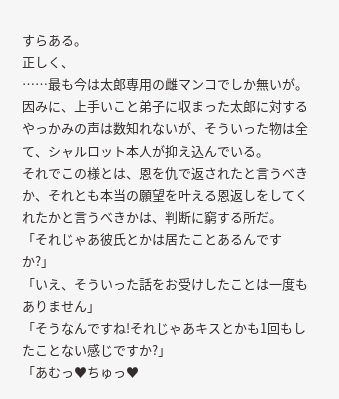すらある。
正しく、
……最も今は太郎専用の雌マンコでしか無いが。
因みに、上手いこと弟子に収まった太郎に対するやっかみの声は数知れないが、そういった物は全て、シャルロット本人が抑え込んでいる。
それでこの様とは、恩を仇で返されたと言うべきか、それとも本当の願望を叶える恩返しをしてくれたかと言うべきかは、判断に窮する所だ。
「それじゃあ彼氏とかは居たことあるんですか?」
「いえ、そういった話をお受けしたことは一度もありません」
「そうなんですね!それじゃあキスとかも1回もしたことない感じですか?」
「あむっ♥ちゅっ♥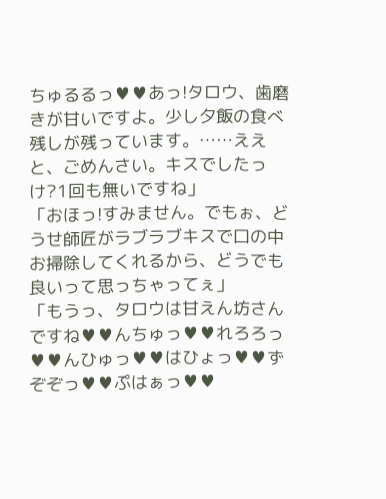ちゅるるっ♥♥あっ!タロウ、歯磨きが甘いですよ。少し夕飯の食べ残しが残っています。……ええと、ごめんさい。キスでしたっけ?1回も無いですね」
「おほっ!すみません。でもぉ、どうせ師匠がラブラブキスで口の中お掃除してくれるから、どうでも良いって思っちゃってぇ」
「もうっ、タロウは甘えん坊さんですね♥♥んちゅっ♥♥れろろっ♥♥んひゅっ♥♥はひょっ♥♥ずぞぞっ♥♥ぷはぁっ♥♥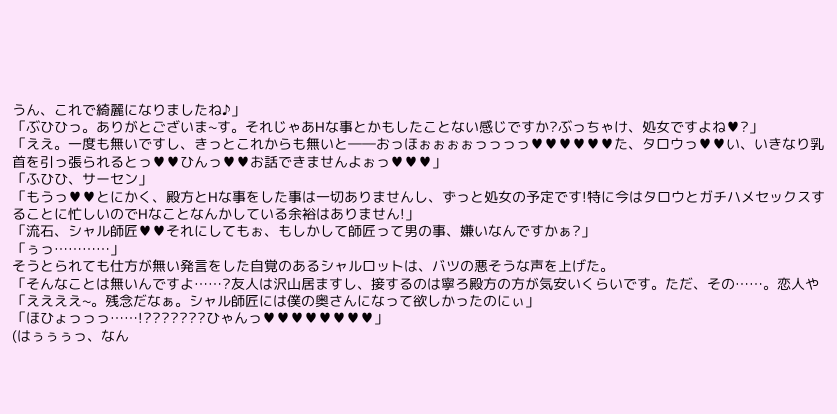うん、これで綺麗になりましたね♪」
「ぶひひっ。ありがとございま~す。それじゃあHな事とかもしたことない感じですか?ぶっちゃけ、処女ですよね♥?」
「ええ。一度も無いですし、きっとこれからも無いと――おっほぉぉぉぉっっっっ♥♥♥♥♥♥た、タロウっ♥♥い、いきなり乳首を引っ張られるとっ♥♥ひんっ♥♥お話できませんよぉっ♥♥♥」
「ふひひ、サーセン」
「もうっ♥♥とにかく、殿方とHな事をした事は一切ありませんし、ずっと処女の予定です!特に今はタロウとガチハメセックスすることに忙しいのでHなことなんかしている余裕はありません!」
「流石、シャル師匠♥♥それにしてもぉ、もしかして師匠って男の事、嫌いなんですかぁ?」
「ぅっ…………」
そうとられても仕方が無い発言をした自覚のあるシャルロットは、バツの悪そうな声を上げた。
「そんなことは無いんですよ……?友人は沢山居ますし、接するのは寧ろ殿方の方が気安いくらいです。ただ、その……。恋人や
「ええええ~。残念だなぁ。シャル師匠には僕の奥さんになって欲しかったのにぃ」
「ほひょっっっ……!???????ひゃんっ♥♥♥♥♥♥♥♥」
(はぅぅぅっ、なん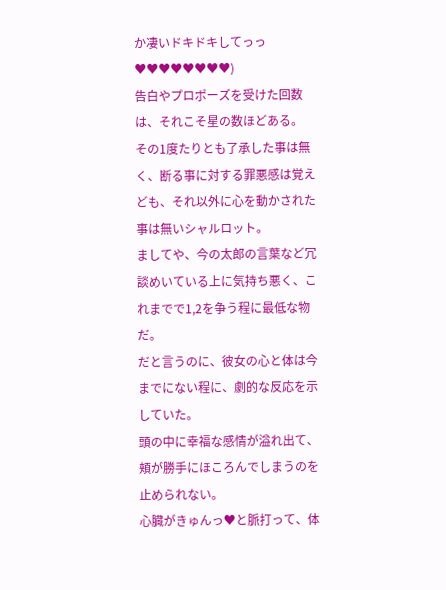か凄いドキドキしてっっ♥♥♥♥♥♥♥♥)
告白やプロポーズを受けた回数は、それこそ星の数ほどある。
その1度たりとも了承した事は無く、断る事に対する罪悪感は覚えども、それ以外に心を動かされた事は無いシャルロット。
ましてや、今の太郎の言葉など冗談めいている上に気持ち悪く、これまでで1,2を争う程に最低な物だ。
だと言うのに、彼女の心と体は今までにない程に、劇的な反応を示していた。
頭の中に幸福な感情が溢れ出て、頬が勝手にほころんでしまうのを止められない。
心臓がきゅんっ♥と脈打って、体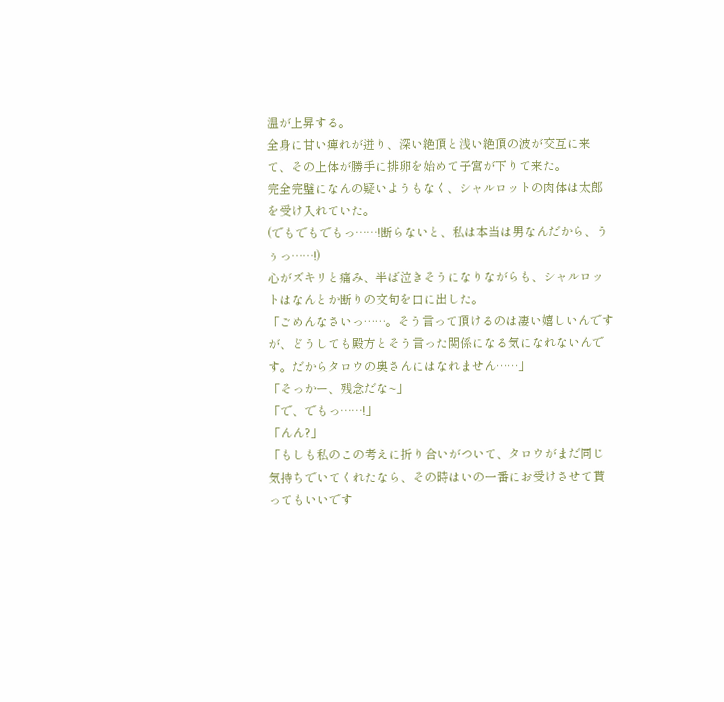温が上昇する。
全身に甘い痺れが迸り、深い絶頂と浅い絶頂の波が交互に来て、その上体が勝手に排卵を始めて子宮が下りて来た。
完全完璧になんの疑いようもなく、シャルロットの肉体は太郎を受け入れていた。
(でもでもでもっ……!断らないと、私は本当は男なんだから、うぅっ……!)
心がズキリと痛み、半ば泣きそうになりながらも、シャルロットはなんとか断りの文句を口に出した。
「ごめんなさいっ……。そう言って頂けるのは凄い嬉しいんですが、どうしても殿方とそう言った関係になる気になれないんです。だからタロウの奥さんにはなれません……」
「そっかー、残念だな~」
「で、でもっ……!」
「んん?」
「もしも私のこの考えに折り合いがついて、タロウがまだ同じ気持ちでいてくれたなら、その時はいの一番にお受けさせて貰ってもいいです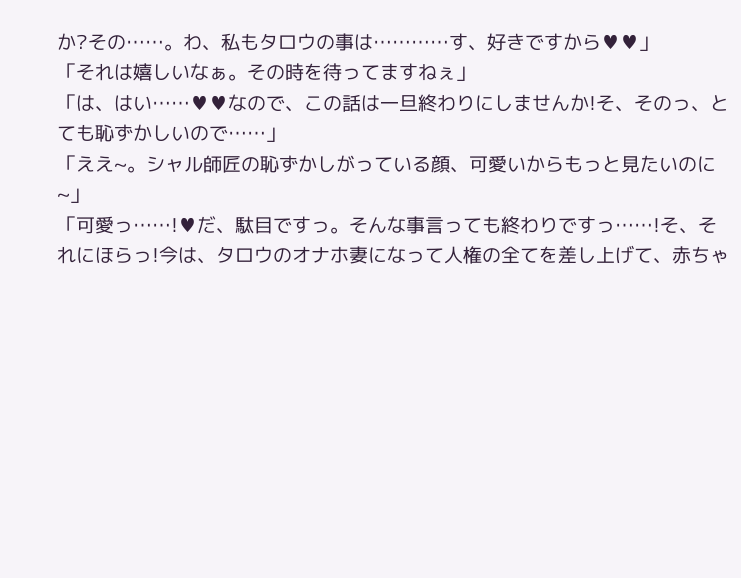か?その……。わ、私もタロウの事は…………す、好きですから♥♥」
「それは嬉しいなぁ。その時を待ってますねぇ」
「は、はい……♥♥なので、この話は一旦終わりにしませんか!そ、そのっ、とても恥ずかしいので……」
「ええ~。シャル師匠の恥ずかしがっている顔、可愛いからもっと見たいのに~」
「可愛っ……!♥だ、駄目ですっ。そんな事言っても終わりですっ……!そ、それにほらっ!今は、タロウのオナホ妻になって人権の全てを差し上げて、赤ちゃ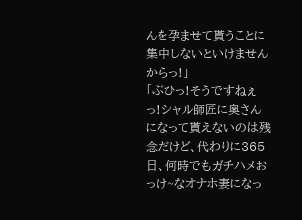んを孕ませて貰うことに集中しないといけませんからっ!」
「ぶひっ!そうですねぇっ!シャル師匠に奥さんになって貰えないのは残念だけど、代わりに365日、何時でもガチハメおっけ~なオナホ妻になっ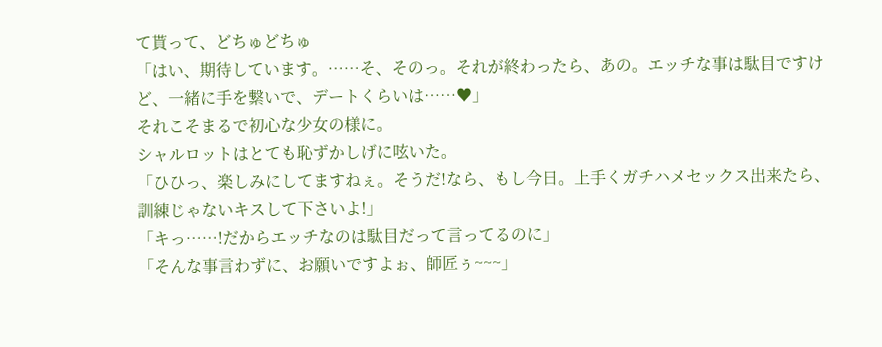て貰って、どちゅどちゅ
「はい、期待しています。……そ、そのっ。それが終わったら、あの。エッチな事は駄目ですけど、一緒に手を繋いで、デートくらいは……♥」
それこそまるで初心な少女の様に。
シャルロットはとても恥ずかしげに呟いた。
「ひひっ、楽しみにしてますねぇ。そうだ!なら、もし今日。上手くガチハメセックス出来たら、訓練じゃないキスして下さいよ!」
「キっ……!だからエッチなのは駄目だって言ってるのに」
「そんな事言わずに、お願いですよぉ、師匠ぅ~~~」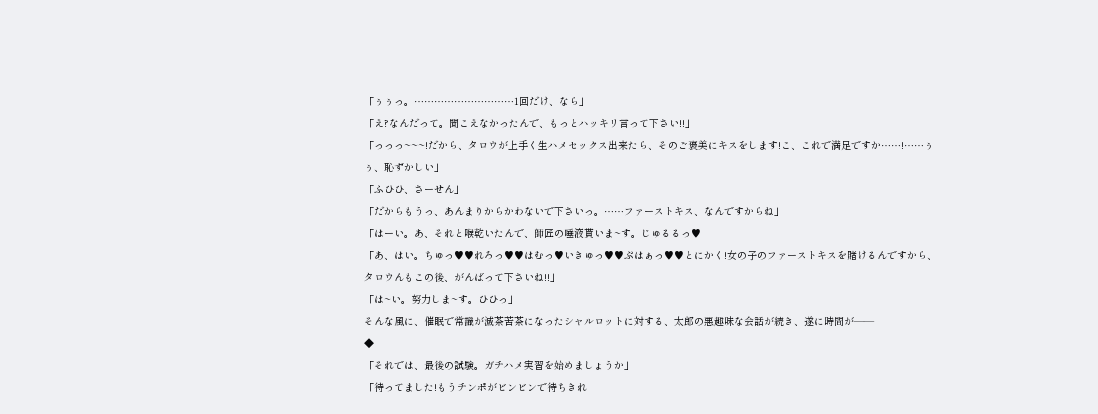「ぅぅっ。…………………………1回だけ、なら」
「え?なんだって。聞こえなかったんで、もっとハッキリ言って下さい!!」
「っっっ~~~!だから、タロウが上手く生ハメセックス出来たら、そのご褒美にキスをします!こ、これで満足ですか……!……ぅぅ、恥ずかしい」
「ふひひ、さーせん」
「だからもうっ、あんまりからかわないで下さいっ。……ファーストキス、なんですからね」
「はーい。あ、それと喉乾いたんで、師匠の唾液貰いま~す。じゅるるっ♥
「あ、はい。ちゅっ♥♥れろっ♥♥はむっ♥いきゅっ♥♥ぷはぁっ♥♥とにかく!女の子のファーストキスを賭けるんですから、タロウんもこの後、がんばって下さいね!!」
「は~い。努力しま~す。ひひっ」
そんな風に、催眠で常識が滅茶苦茶になったシャルロットに対する、太郎の悪趣味な会話が続き、遂に時間が――
◆
「それでは、最後の試験。ガチハメ実習を始めましょうか」
「待ってました!もうチンポがビンビンで待ちきれ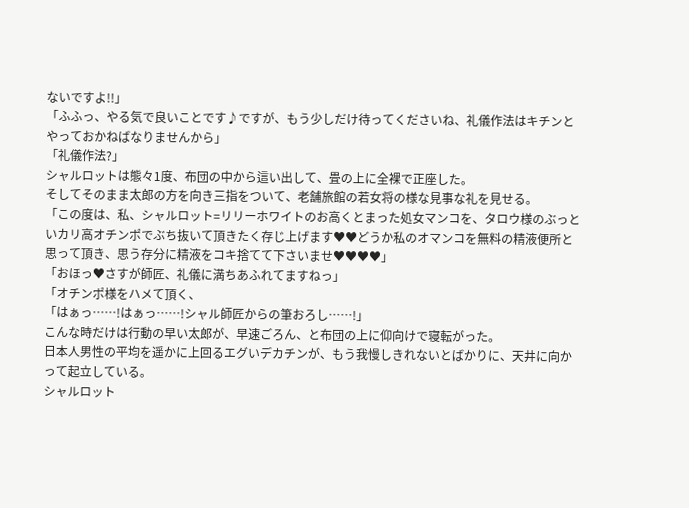ないですよ!!」
「ふふっ、やる気で良いことです♪ですが、もう少しだけ待ってくださいね、礼儀作法はキチンとやっておかねばなりませんから」
「礼儀作法?」
シャルロットは態々1度、布団の中から這い出して、畳の上に全裸で正座した。
そしてそのまま太郎の方を向き三指をついて、老舗旅館の若女将の様な見事な礼を見せる。
「この度は、私、シャルロット=リリーホワイトのお高くとまった処女マンコを、タロウ様のぶっといカリ高オチンポでぶち抜いて頂きたく存じ上げます♥♥どうか私のオマンコを無料の精液便所と思って頂き、思う存分に精液をコキ捨てて下さいませ♥♥♥♥」
「おほっ♥さすが師匠、礼儀に満ちあふれてますねっ」
「オチンポ様をハメて頂く、
「はぁっ……!はぁっ……!シャル師匠からの筆おろし……!」
こんな時だけは行動の早い太郎が、早速ごろん、と布団の上に仰向けで寝転がった。
日本人男性の平均を遥かに上回るエグいデカチンが、もう我慢しきれないとばかりに、天井に向かって起立している。
シャルロット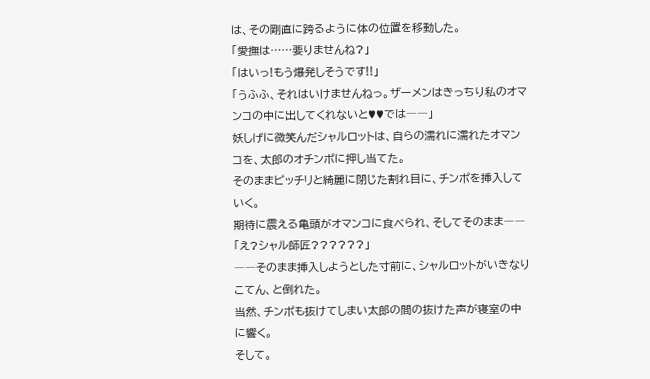は、その剛直に跨るように体の位置を移動した。
「愛撫は……要りませんね?」
「はいっ!もう爆発しそうです!!」
「うふふ、それはいけませんねっ。ザーメンはきっちり私のオマンコの中に出してくれないと♥♥では――」
妖しげに微笑んだシャルロットは、自らの濡れに濡れたオマンコを、太郎のオチンポに押し当てた。
そのままピッチリと綺麗に閉じた割れ目に、チンポを挿入していく。
期待に震える亀頭がオマンコに食べられ、そしてそのまま――
「え?シャル師匠??????」
――そのまま挿入しようとした寸前に、シャルロットがいきなりこてん、と倒れた。
当然、チンポも抜けてしまい太郎の間の抜けた声が寝室の中に響く。
そして。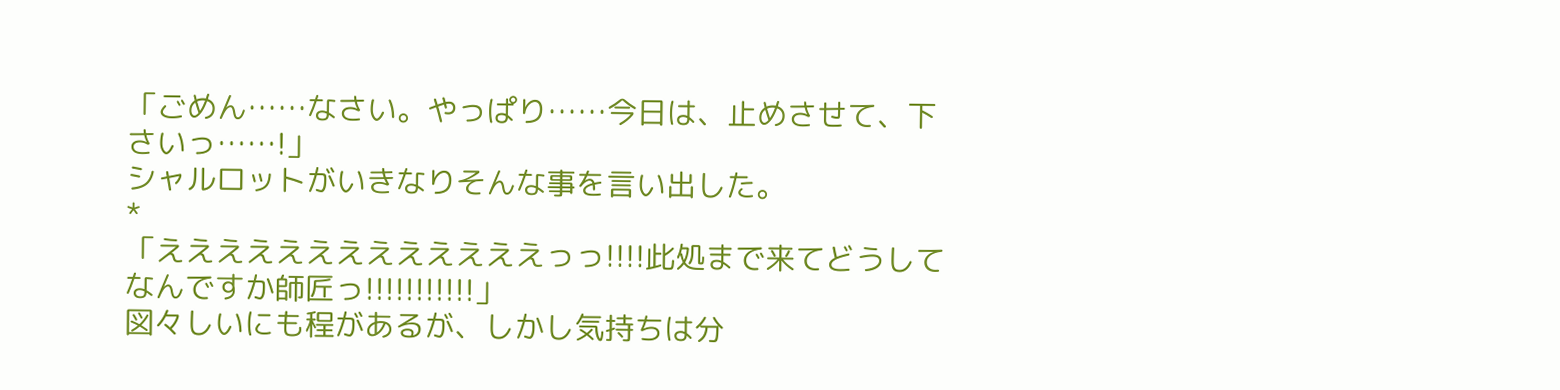「ごめん……なさい。やっぱり……今日は、止めさせて、下さいっ……!」
シャルロットがいきなりそんな事を言い出した。
*
「えええええええええええええっっ!!!!此処まで来てどうしてなんですか師匠っ!!!!!!!!!!!」
図々しいにも程があるが、しかし気持ちは分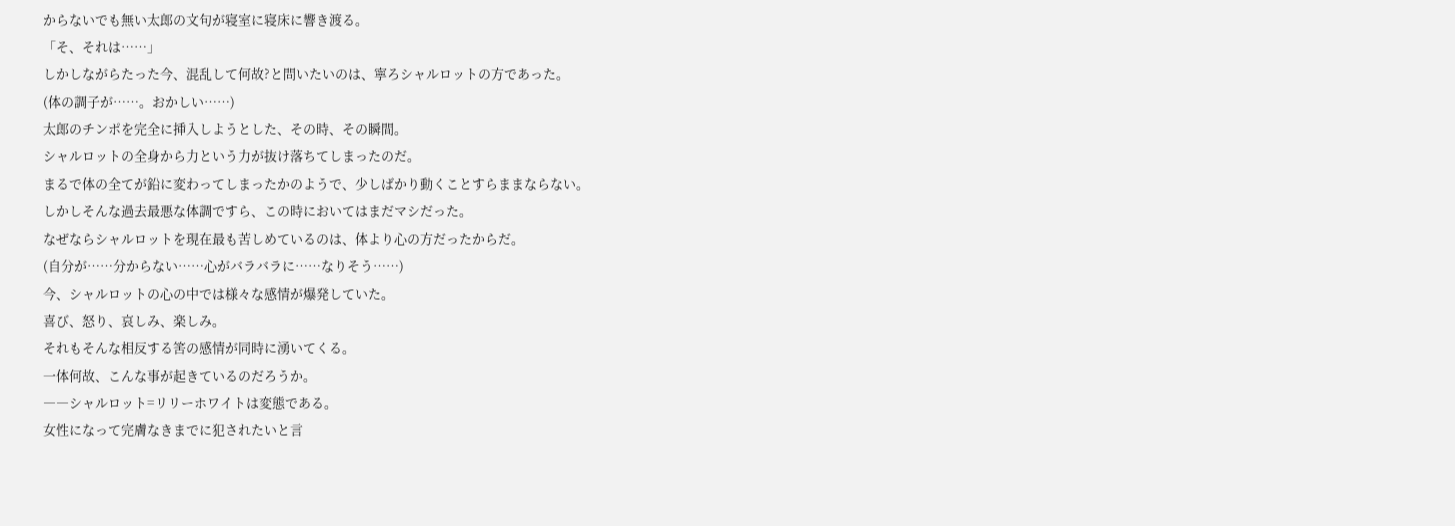からないでも無い太郎の文句が寝室に寝床に響き渡る。
「そ、それは……」
しかしながらたった今、混乱して何故?と問いたいのは、寧ろシャルロットの方であった。
(体の調子が……。おかしい……)
太郎のチンポを完全に挿入しようとした、その時、その瞬間。
シャルロットの全身から力という力が抜け落ちてしまったのだ。
まるで体の全てが鉛に変わってしまったかのようで、少しばかり動くことすらままならない。
しかしそんな過去最悪な体調ですら、この時においてはまだマシだった。
なぜならシャルロットを現在最も苦しめているのは、体より心の方だったからだ。
(自分が……分からない……心がバラバラに……なりそう……)
今、シャルロットの心の中では様々な感情が爆発していた。
喜び、怒り、哀しみ、楽しみ。
それもそんな相反する筈の感情が同時に湧いてくる。
一体何故、こんな事が起きているのだろうか。
――シャルロット=リリーホワイトは変態である。
女性になって完膚なきまでに犯されたいと言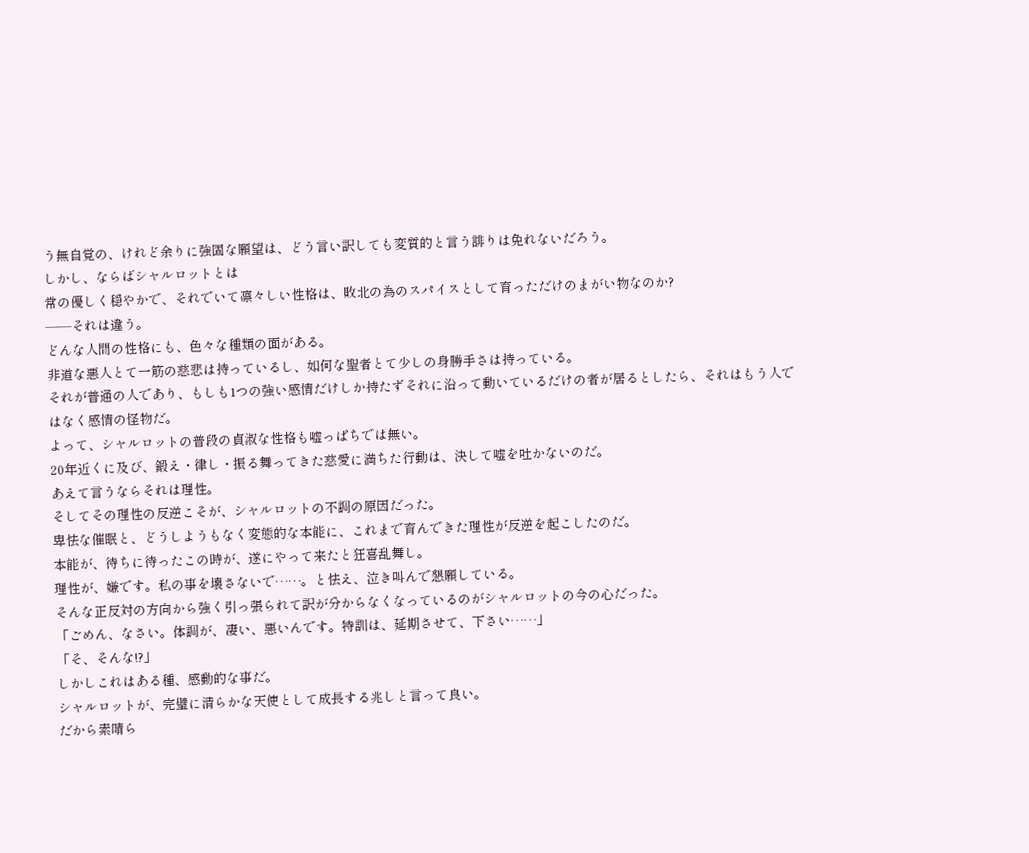う無自覚の、けれど余りに強固な願望は、どう言い訳しても変質的と言う誹りは免れないだろう。
しかし、ならばシャルロットとは
常の優しく穏やかで、それでいて凛々しい性格は、敗北の為のスパイスとして育っただけのまがい物なのか?
――それは違う。
どんな人間の性格にも、色々な種類の面がある。
非道な悪人とて一筋の慈悲は持っているし、如何な聖者とて少しの身勝手さは持っている。
それが普通の人であり、もしも1つの強い感情だけしか持たずそれに沿って動いているだけの者が居るとしたら、それはもう人ではなく感情の怪物だ。
よって、シャルロットの普段の貞淑な性格も嘘っぱちでは無い。
20年近くに及び、鍛え・律し・振る舞ってきた慈愛に満ちた行動は、決して嘘を吐かないのだ。
あえて言うならそれは理性。
そしてその理性の反逆こそが、シャルロットの不調の原因だった。
卑怯な催眠と、どうしようもなく変態的な本能に、これまで育んできた理性が反逆を起こしたのだ。
本能が、待ちに待ったこの時が、遂にやって来たと狂喜乱舞し。
理性が、嫌です。私の事を壊さないで……。と怯え、泣き叫んで懇願している。
そんな正反対の方向から強く引っ張られて訳が分からなくなっているのがシャルロットの今の心だった。
「ごめん、なさい。体調が、凄い、悪いんです。特訓は、延期させて、下さい……」
「そ、そんな!?」
しかしこれはある種、感動的な事だ。
シャルロットが、完璧に清らかな天使として成長する兆しと言って良い。
だから素晴ら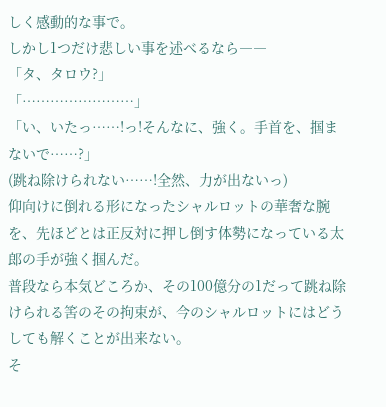しく感動的な事で。
しかし1つだけ悲しい事を述べるなら――
「タ、タロウ?」
「……………………」
「い、いたっ……!っ!そんなに、強く。手首を、掴まないで……?」
(跳ね除けられない……!全然、力が出ないっ)
仰向けに倒れる形になったシャルロットの華奢な腕を、先ほどとは正反対に押し倒す体勢になっている太郎の手が強く掴んだ。
普段なら本気どころか、その100億分の1だって跳ね除けられる筈のその拘束が、今のシャルロットにはどうしても解くことが出来ない。
そ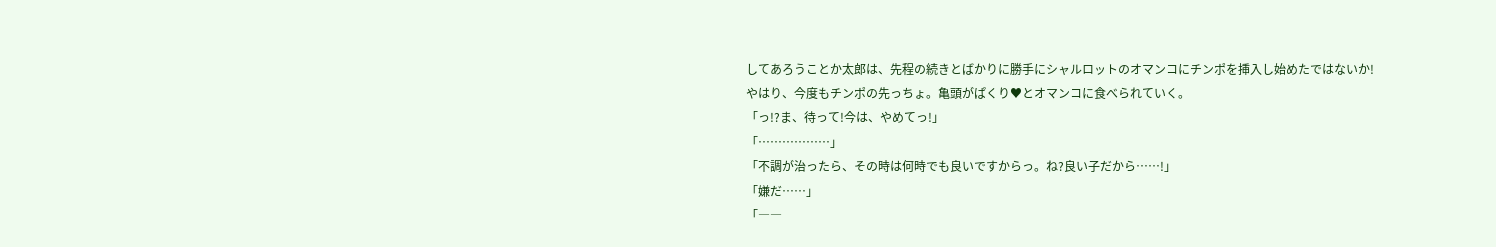してあろうことか太郎は、先程の続きとばかりに勝手にシャルロットのオマンコにチンポを挿入し始めたではないか!
やはり、今度もチンポの先っちょ。亀頭がぱくり♥とオマンコに食べられていく。
「っ!?ま、待って!今は、やめてっ!」
「………………」
「不調が治ったら、その時は何時でも良いですからっ。ね?良い子だから……!」
「嫌だ……」
「――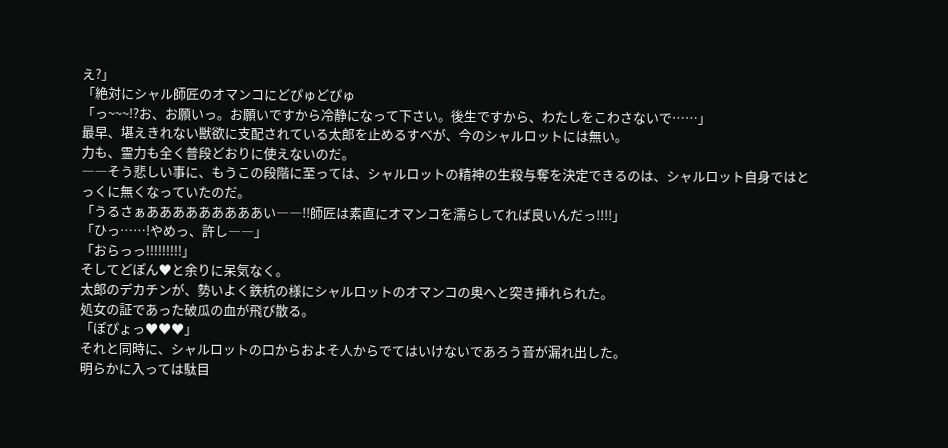え?」
「絶対にシャル師匠のオマンコにどぴゅどぴゅ
「っ~~~!?お、お願いっ。お願いですから冷静になって下さい。後生ですから、わたしをこわさないで……」
最早、堪えきれない獣欲に支配されている太郎を止めるすべが、今のシャルロットには無い。
力も、霊力も全く普段どおりに使えないのだ。
――そう悲しい事に、もうこの段階に至っては、シャルロットの精神の生殺与奪を決定できるのは、シャルロット自身ではとっくに無くなっていたのだ。
「うるさぁあああああああああい――!!師匠は素直にオマンコを濡らしてれば良いんだっ!!!!」
「ひっ……!やめっ、許し――」
「おらっっ!!!!!!!!!」
そしてどぽん♥と余りに呆気なく。
太郎のデカチンが、勢いよく鉄杭の様にシャルロットのオマンコの奥へと突き挿れられた。
処女の証であった破瓜の血が飛び散る。
「ぽぴょっ♥♥♥」
それと同時に、シャルロットの口からおよそ人からでてはいけないであろう音が漏れ出した。
明らかに入っては駄目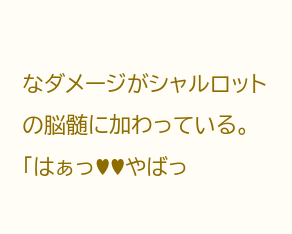なダメージがシャルロットの脳髄に加わっている。
「はぁっ♥♥やばっ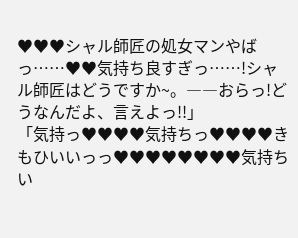♥♥♥シャル師匠の処女マンやばっ……♥♥気持ち良すぎっ……!シャル師匠はどうですか~。――おらっ!どうなんだよ、言えよっ!!」
「気持っ♥♥♥♥気持ちっ♥♥♥♥きもひいいっっ♥♥♥♥♥♥♥♥気持ちい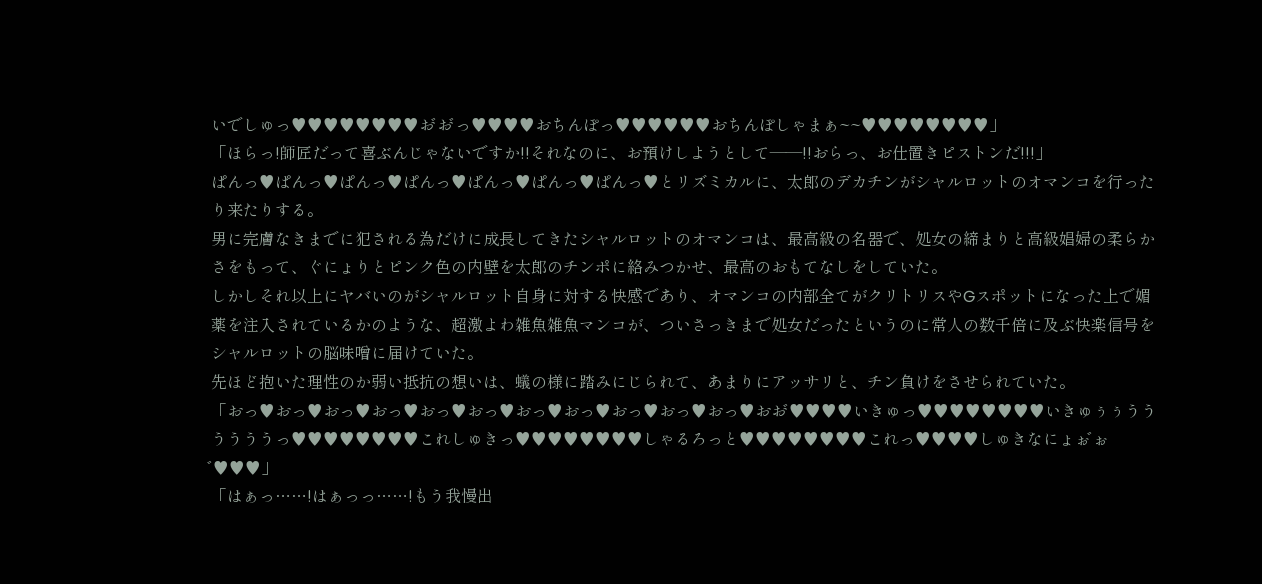いでしゅっ♥♥♥♥♥♥♥♥お゛お゛っ♥♥♥♥おちんぽっ♥♥♥♥♥♥おちんぽしゃまぁ~~♥♥♥♥♥♥♥♥」
「ほらっ!師匠だって喜ぶんじゃないですか!!それなのに、お預けしようとして――!!おらっ、お仕置きピストンだ!!!」
ぱんっ♥ぱんっ♥ぱんっ♥ぱんっ♥ぱんっ♥ぱんっ♥ぱんっ♥とリズミカルに、太郎のデカチンがシャルロットのオマンコを行ったり来たりする。
男に完膚なきまでに犯される為だけに成長してきたシャルロットのオマンコは、最高級の名器で、処女の締まりと高級娼婦の柔らかさをもって、ぐにょりとピンク色の内壁を太郎のチンポに絡みつかせ、最高のおもてなしをしていた。
しかしそれ以上にヤバいのがシャルロット自身に対する快感であり、オマンコの内部全てがクリトリスやGスポットになった上で媚薬を注入されているかのような、超激よわ雑魚雑魚マンコが、ついさっきまで処女だったというのに常人の数千倍に及ぶ快楽信号をシャルロットの脳味噌に届けていた。
先ほど抱いた理性のか弱い抵抗の想いは、蟻の様に踏みにじられて、あまりにアッサリと、チン負けをさせられていた。
「おっ♥おっ♥おっ♥おっ♥おっ♥おっ♥おっ♥おっ♥おっ♥おっ♥おっ♥おお゛♥♥♥♥いきゅっ♥♥♥♥♥♥♥♥いきゅぅぅううううううっ♥♥♥♥♥♥♥♥これしゅきっ♥♥♥♥♥♥♥♥しゃるろっと♥♥♥♥♥♥♥♥これっ♥♥♥♥しゅきなにょぉ゛ぉ゛♥♥♥」
「はぁっ……!はぁっっ……!もう我慢出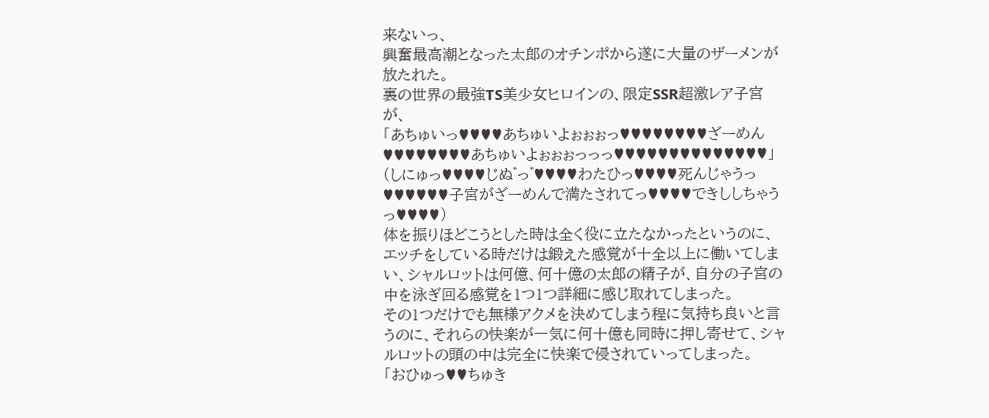来ないっ、
興奮最高潮となった太郎のオチンポから遂に大量のザーメンが放たれた。
裏の世界の最強TS美少女ヒロインの、限定SSR超激レア子宮が、
「あちゅいっ♥♥♥♥あちゅいよぉぉぉっ♥♥♥♥♥♥♥♥ざーめん♥♥♥♥♥♥♥♥あちゅいよぉぉぉっっっ♥♥♥♥♥♥♥♥♥♥♥♥♥♥」
(しにゅっ♥♥♥♥じぬ゛っ゛♥♥♥♥わたひっ♥♥♥♥死んじゃうっ♥♥♥♥♥♥子宮がざーめんで満たされてっ♥♥♥♥できししちゃうっ♥♥♥♥)
体を振りほどこうとした時は全く役に立たなかったというのに、エッチをしている時だけは鍛えた感覚が十全以上に働いてしまい、シャルロットは何億、何十億の太郎の精子が、自分の子宮の中を泳ぎ回る感覚を1つ1つ詳細に感じ取れてしまった。
その1つだけでも無様アクメを決めてしまう程に気持ち良いと言うのに、それらの快楽が一気に何十億も同時に押し寄せて、シャルロットの頭の中は完全に快楽で侵されていってしまった。
「おひゅっ♥♥ちゅき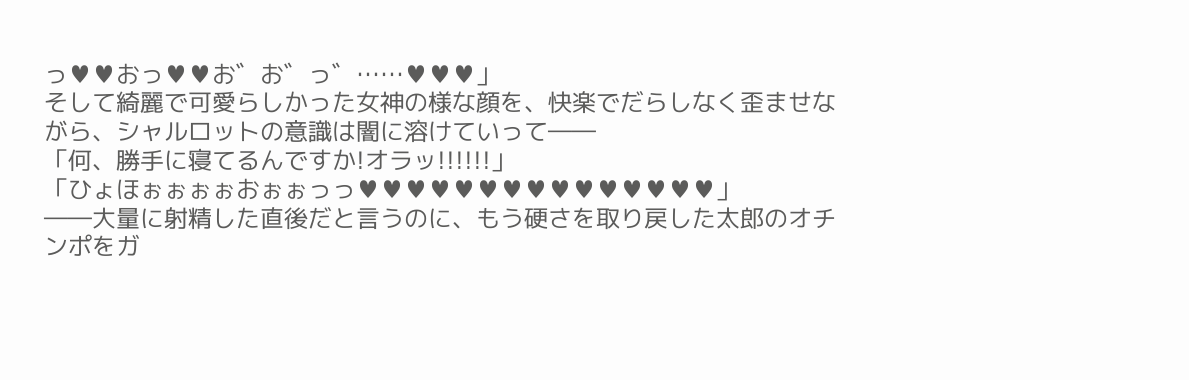っ♥♥おっ♥♥お゛お゛っ゛……♥♥♥」
そして綺麗で可愛らしかった女神の様な顔を、快楽でだらしなく歪ませながら、シャルロットの意識は闇に溶けていって――
「何、勝手に寝てるんですか!オラッ!!!!!!」
「ひょほぉぉぉぉおぉぉっっ♥♥♥♥♥♥♥♥♥♥♥♥♥♥♥」
――大量に射精した直後だと言うのに、もう硬さを取り戻した太郎のオチンポをガ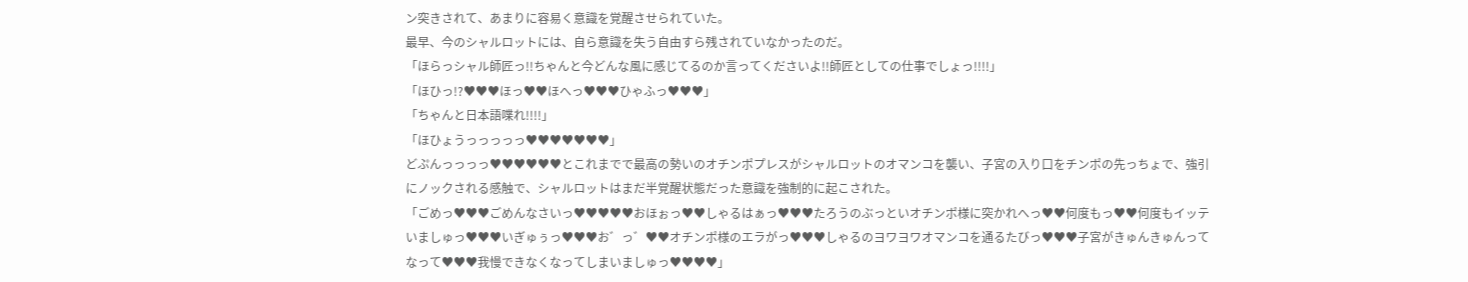ン突きされて、あまりに容易く意識を覚醒させられていた。
最早、今のシャルロットには、自ら意識を失う自由すら残されていなかったのだ。
「ほらっシャル師匠っ!!ちゃんと今どんな風に感じてるのか言ってくださいよ!!師匠としての仕事でしょっ!!!!」
「ほひっ!?♥♥♥ほっ♥♥ほへっ♥♥♥ひゃふっ♥♥♥」
「ちゃんと日本語喋れ!!!!」
「ほひょうっっっっっ♥♥♥♥♥♥♥」
どぷんっっっっ♥♥♥♥♥♥とこれまでで最高の勢いのオチンポプレスがシャルロットのオマンコを襲い、子宮の入り口をチンポの先っちょで、強引にノックされる感触で、シャルロットはまだ半覚醒状態だった意識を強制的に起こされた。
「ごめっ♥♥♥ごめんなさいっ♥♥♥♥♥おほぉっ♥♥しゃるはぁっ♥♥♥たろうのぶっといオチンポ様に突かれへっ♥♥何度もっ♥♥何度もイッテいましゅっ♥♥♥いぎゅぅっ♥♥♥お゛っ゛♥♥オチンポ様のエラがっ♥♥♥しゃるのヨワヨワオマンコを通るたびっ♥♥♥子宮がきゅんきゅんってなって♥♥♥我慢できなくなってしまいましゅっ♥♥♥♥」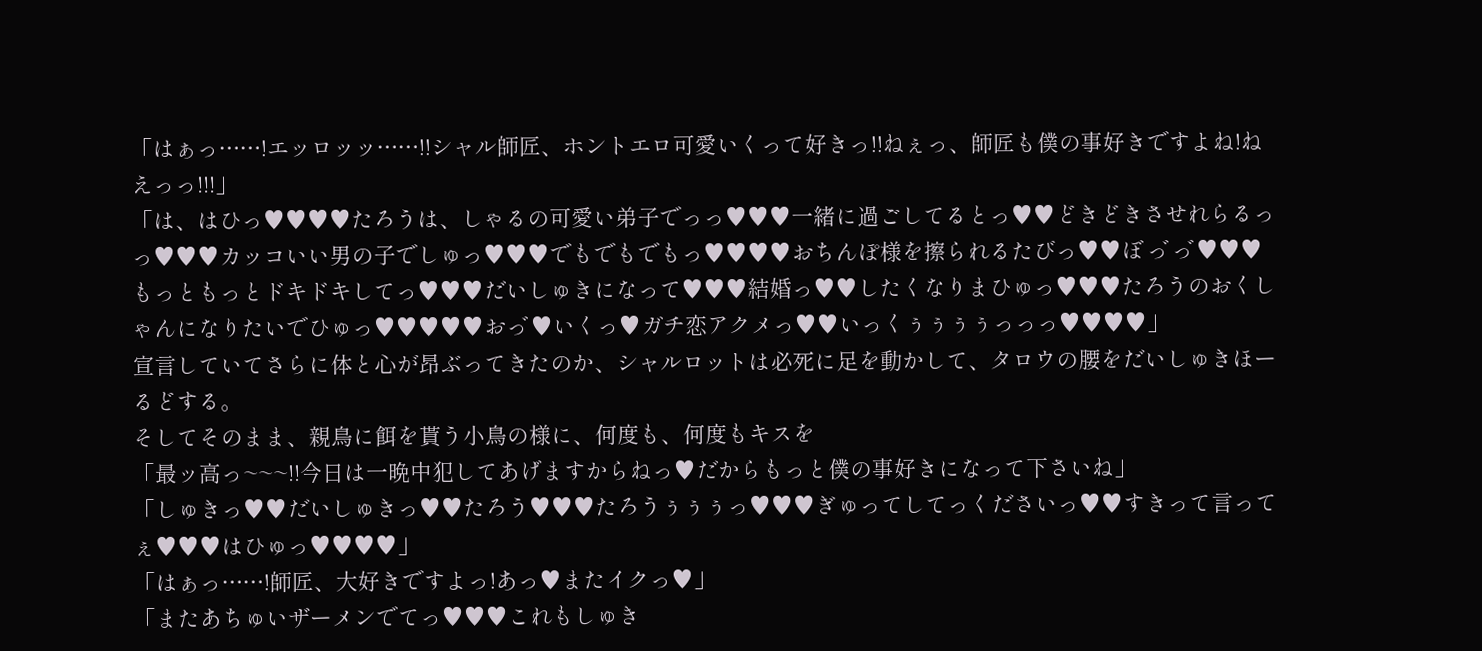「はぁっ……!エッロッッ……!!シャル師匠、ホントエロ可愛いくって好きっ!!ねぇっ、師匠も僕の事好きですよね!ねえっっ!!!」
「は、はひっ♥♥♥♥たろうは、しゃるの可愛い弟子でっっ♥♥♥一緒に過ごしてるとっ♥♥どきどきさせれらるっっ♥♥♥カッコいい男の子でしゅっ♥♥♥でもでもでもっ♥♥♥♥おちんぽ様を擦られるたびっ♥♥ほ゛っ゛っ゛♥♥♥もっともっとドキドキしてっ♥♥♥だいしゅきになって♥♥♥結婚っ♥♥したくなりまひゅっ♥♥♥たろうのおくしゃんになりたいでひゅっ♥♥♥♥♥おっ゛♥いくっ♥ガチ恋アクメっ♥♥いっくぅぅぅぅっっっ♥♥♥♥」
宣言していてさらに体と心が昂ぶってきたのか、シャルロットは必死に足を動かして、タロウの腰をだいしゅきほーるどする。
そしてそのまま、親鳥に餌を貰う小鳥の様に、何度も、何度もキスを
「最ッ高っ~~~!!今日は一晩中犯してあげますからねっ♥だからもっと僕の事好きになって下さいね」
「しゅきっ♥♥だいしゅきっ♥♥たろう♥♥♥たろうぅぅぅっ♥♥♥ぎゅってしてっくださいっ♥♥すきって言ってぇ♥♥♥はひゅっ♥♥♥♥」
「はぁっ……!師匠、大好きですよっ!あっ♥またイクっ♥」
「またあちゅいザーメンでてっ♥♥♥これもしゅき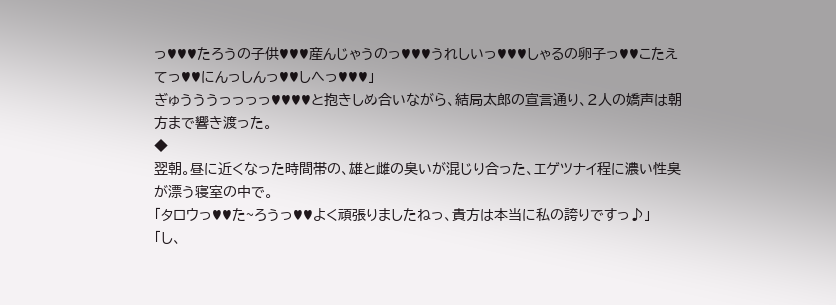っ♥♥♥たろうの子供♥♥♥産んじゃうのっ♥♥♥うれしいっ♥♥♥しゃるの卵子っ♥♥こたえてっ♥♥にんっしんっ♥♥しへっ♥♥♥」
ぎゅうううっっっっ♥♥♥♥と抱きしめ合いながら、結局太郎の宣言通り、2人の嬌声は朝方まで響き渡った。
◆
翌朝。昼に近くなった時間帯の、雄と雌の臭いが混じり合った、エゲツナイ程に濃い性臭が漂う寝室の中で。
「タロウっ♥♥た~ろうっ♥♥よく頑張りましたねっ、貴方は本当に私の誇りですっ♪」
「し、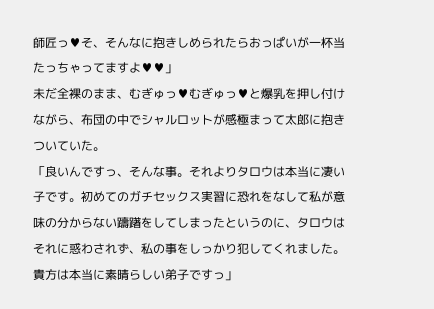師匠っ♥そ、そんなに抱きしめられたらおっぱいが一杯当たっちゃってますよ♥♥」
未だ全裸のまま、むぎゅっ♥むぎゅっ♥と爆乳を押し付けながら、布団の中でシャルロットが感極まって太郎に抱きついていた。
「良いんですっ、そんな事。それよりタロウは本当に凄い子です。初めてのガチセックス実習に恐れをなして私が意味の分からない躊躇をしてしまったというのに、タロウはそれに惑わされず、私の事をしっかり犯してくれました。貴方は本当に素晴らしい弟子ですっ」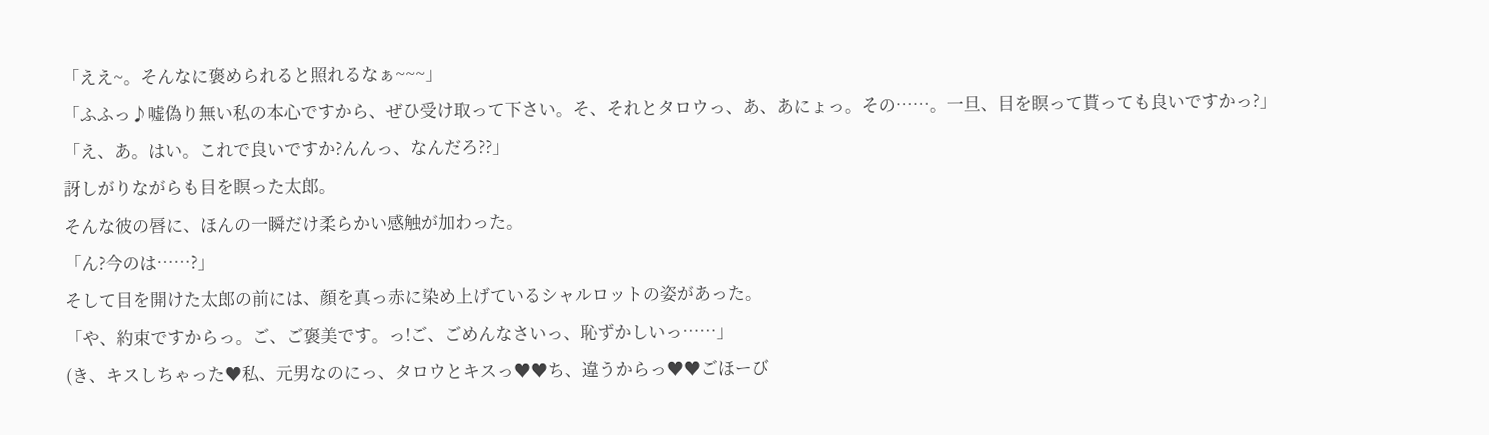「ええ~。そんなに褒められると照れるなぁ~~~」
「ふふっ♪嘘偽り無い私の本心ですから、ぜひ受け取って下さい。そ、それとタロウっ、あ、あにょっ。その……。一旦、目を瞑って貰っても良いですかっ?」
「え、あ。はい。これで良いですか?んんっ、なんだろ??」
訝しがりながらも目を瞑った太郎。
そんな彼の唇に、ほんの一瞬だけ柔らかい感触が加わった。
「ん?今のは……?」
そして目を開けた太郎の前には、顔を真っ赤に染め上げているシャルロットの姿があった。
「や、約束ですからっ。ご、ご褒美です。っ!ご、ごめんなさいっ、恥ずかしいっ……」
(き、キスしちゃった♥私、元男なのにっ、タロウとキスっ♥♥ち、違うからっ♥♥ごほーび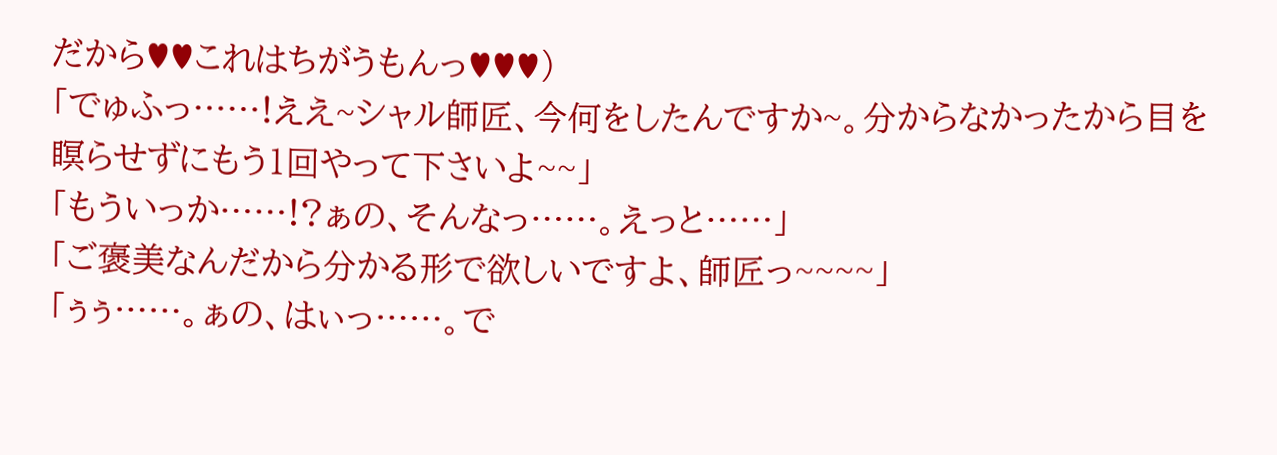だから♥♥これはちがうもんっ♥♥♥)
「でゅふっ……!ええ~シャル師匠、今何をしたんですか~。分からなかったから目を瞑らせずにもう1回やって下さいよ~~」
「もういっか……!?ぁの、そんなっ……。えっと……」
「ご褒美なんだから分かる形で欲しいですよ、師匠っ~~~~」
「ぅぅ……。ぁの、はぃっ……。で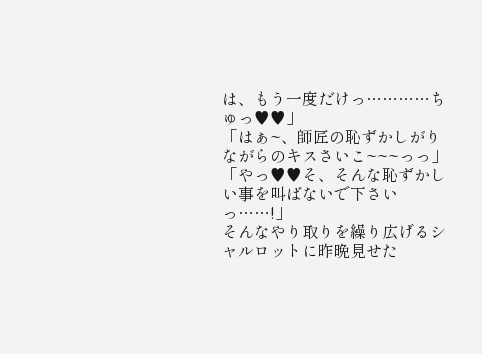は、もう一度だけっ…………ちゅっ♥♥」
「はぁ~、師匠の恥ずかしがりながらのキスさいこ~~~っっ」
「やっ♥♥そ、そんな恥ずかしい事を叫ばないで下さいっ……!」
そんなやり取りを繰り広げるシャルロットに昨晩見せた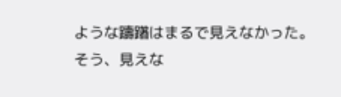ような躊躇はまるで見えなかった。
そう、見えな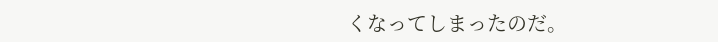くなってしまったのだ。